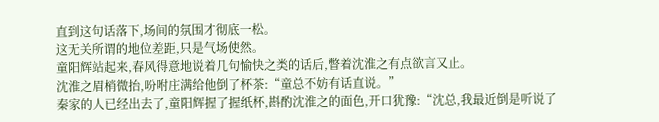直到这句话落下,场间的氛围才彻底一松。
这无关所谓的地位差距,只是气场使然。
童阳辉站起来,春风得意地说着几句愉快之类的话后,瞥着沈淮之有点欲言又止。
沈淮之眉梢微抬,吩咐庄满给他倒了杯茶:“童总不妨有话直说。”
秦家的人已经出去了,童阳辉握了握纸杯,斟酌沈淮之的面色,开口犹豫:“沈总,我最近倒是听说了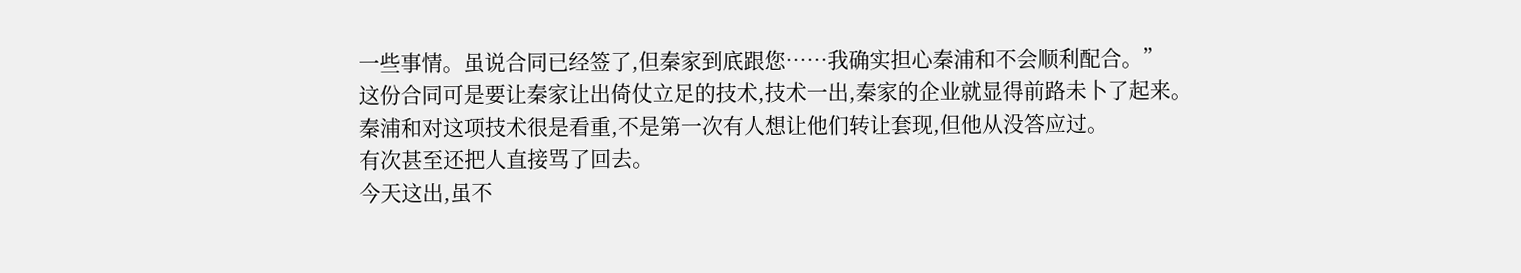一些事情。虽说合同已经签了,但秦家到底跟您……我确实担心秦浦和不会顺利配合。”
这份合同可是要让秦家让出倚仗立足的技术,技术一出,秦家的企业就显得前路未卜了起来。
秦浦和对这项技术很是看重,不是第一次有人想让他们转让套现,但他从没答应过。
有次甚至还把人直接骂了回去。
今天这出,虽不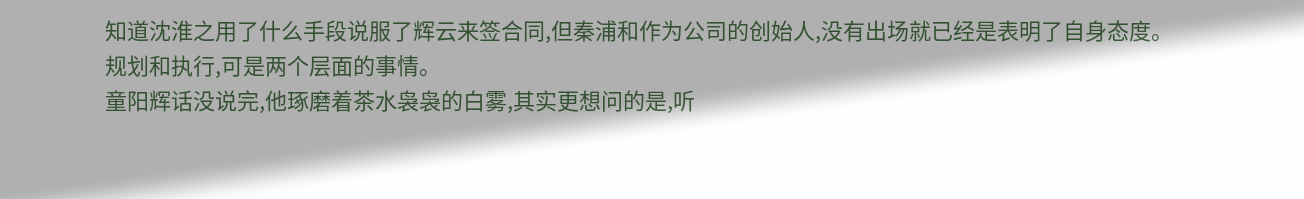知道沈淮之用了什么手段说服了辉云来签合同,但秦浦和作为公司的创始人,没有出场就已经是表明了自身态度。
规划和执行,可是两个层面的事情。
童阳辉话没说完,他琢磨着茶水袅袅的白雾,其实更想问的是,听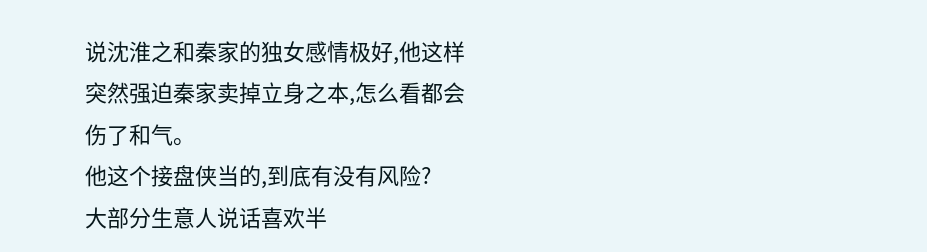说沈淮之和秦家的独女感情极好,他这样突然强迫秦家卖掉立身之本,怎么看都会伤了和气。
他这个接盘侠当的,到底有没有风险?
大部分生意人说话喜欢半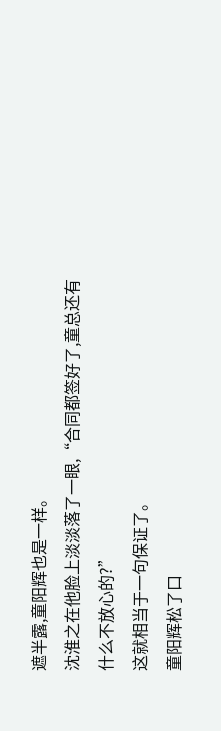遮半露,童阳辉也是一样。
沈淮之在他脸上淡淡落了一眼,“合同都签好了,童总还有什么不放心的?”
这就相当于一句保证了。
童阳辉松了口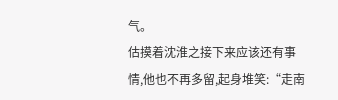气。
估摸着沈淮之接下来应该还有事情,他也不再多留,起身堆笑:“走南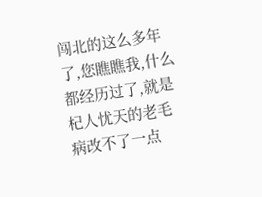闯北的这么多年了,您瞧瞧我,什么都经历过了,就是杞人忧天的老毛病改不了一点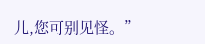儿,您可别见怪。”